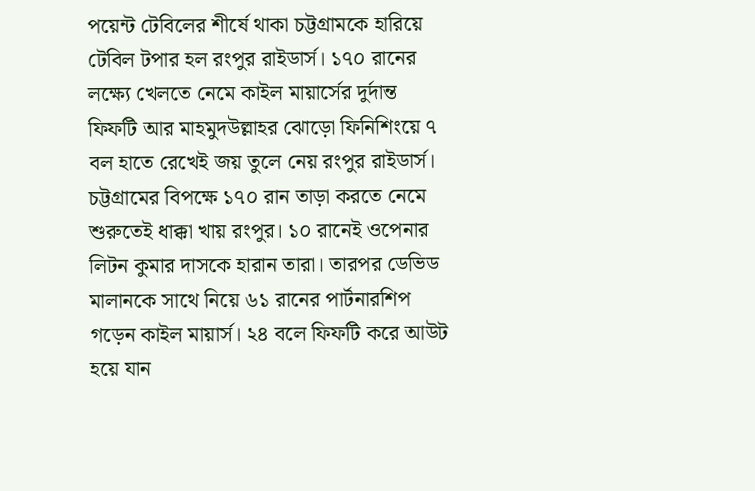পয়েন্ট টেবিলের শীর্ষে থাকা চট্টগ্রামকে হারিয়ে টেবিল টপার হল রংপুর রাইডার্স। ১৭০ রানের লক্ষ্যে খেলতে নেমে কাইল মায়ার্সের দুর্দান্ত ফিফটি আর মাহমুদউল্লাহর ঝোড়ো ফিনিশিংয়ে ৭ বল হাতে রেখেই জয় তুলে নেয় রংপুর রাইডার্স।
চট্টগ্রামের বিপক্ষে ১৭০ রান তাড়া করতে নেমে শুরুতেই ধাক্কা খায় রংপুর। ১০ রানেই ওপেনার লিটন কুমার দাসকে হারান তারা। তারপর ডেভিড মালানকে সাথে নিয়ে ৬১ রানের পার্টনারশিপ গড়েন কাইল মায়ার্স। ২৪ বলে ফিফটি করে আউট হয়ে যান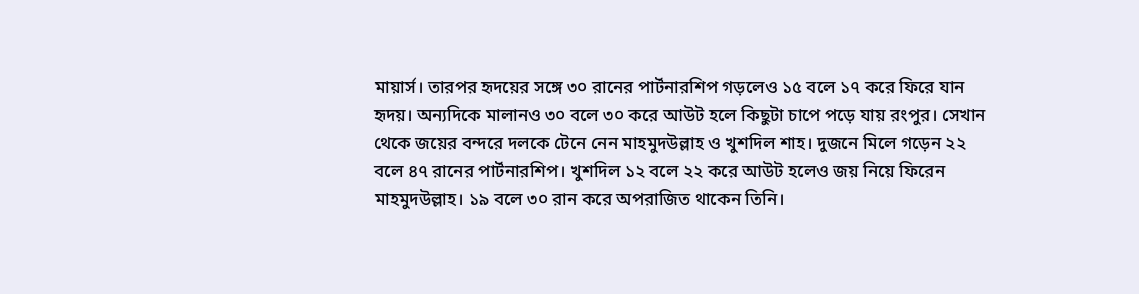মায়ার্স। তারপর হৃদয়ের সঙ্গে ৩০ রানের পার্টনারশিপ গড়লেও ১৫ বলে ১৭ করে ফিরে যান হৃদয়। অন্যদিকে মালানও ৩০ বলে ৩০ করে আউট হলে কিছুটা চাপে পড়ে যায় রংপুর। সেখান থেকে জয়ের বন্দরে দলকে টেনে নেন মাহমুদউল্লাহ ও খুশদিল শাহ। দুজনে মিলে গড়েন ২২ বলে ৪৭ রানের পার্টনারশিপ। খুশদিল ১২ বলে ২২ করে আউট হলেও জয় নিয়ে ফিরেন মাহমুদউল্লাহ। ১৯ বলে ৩০ রান করে অপরাজিত থাকেন তিনি।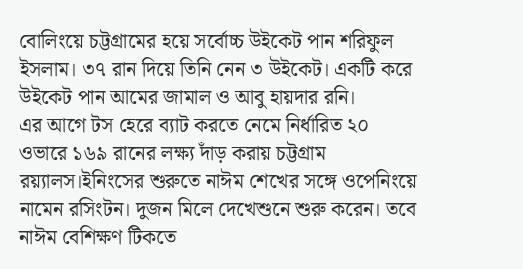বোলিংয়ে চট্টগ্রামের হয়ে সর্বোচ্চ উইকেট পান শরিফুল ইসলাম। ৩৭ রান দিয়ে তিনি নেন ৩ উইকেট। একটি করে উইকেট পান আমের জামাল ও আবু হায়দার রনি।
এর আগে টস হেরে ব্যাট করতে নেমে নির্ধারিত ২০ ওভারে ১৬৯ রানের লক্ষ্য দাঁড় করায় চট্টগ্রাম রয়্যালস।ইনিংসের শুরুতে নাঈম শেখের সঙ্গে ওপেনিংয়ে নামেন রসিংটন। দুজন মিলে দেখেশুনে শুরু করেন। তবে নাঈম বেশিক্ষণ টিকতে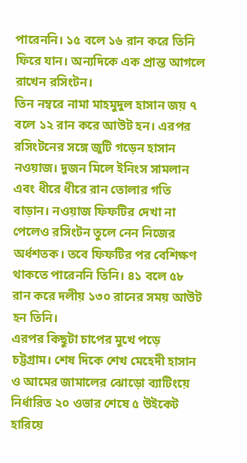পারেননি। ১৫ বলে ১৬ রান করে তিনি ফিরে যান। অন্যদিকে এক প্রান্ত আগলে রাখেন রসিংটন।
তিন নম্বরে নামা মাহমুদুল হাসান জয় ৭ বলে ১২ রান করে আউট হন। এরপর রসিংটনের সঙ্গে জুটি গড়েন হাসান নওয়াজ। দুজন মিলে ইনিংস সামলান এবং ধীরে ধীরে রান তোলার গতি বাড়ান। নওয়াজ ফিফটির দেখা না পেলেও রসিংটন তুলে নেন নিজের অর্ধশতক। তবে ফিফটির পর বেশিক্ষণ থাকতে পারেননি তিনি। ৪১ বলে ৫৮ রান করে দলীয় ১৩০ রানের সময় আউট হন তিনি।
এরপর কিছুটা চাপের মুখে পড়ে চট্টগ্রাম। শেষ দিকে শেখ মেহেদী হাসান ও আমের জামালের ঝোড়ো ব্যাটিংয়ে নির্ধারিত ২০ ওভার শেষে ৫ উইকেট হারিয়ে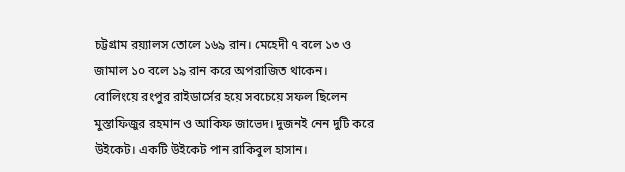চট্টগ্রাম রয়্যালস তোলে ১৬৯ রান। মেহেদী ৭ বলে ১৩ ও জামাল ১০ বলে ১৯ রান করে অপরাজিত থাকেন।
বোলিংয়ে রংপুর রাইডার্সের হয়ে সবচেয়ে সফল ছিলেন মুস্তাফিজুর রহমান ও আকিফ জাভেদ। দুজনই নেন দুটি করে উইকেট। একটি উইকেট পান রাকিবুল হাসান।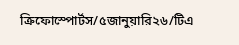ক্রিফোস্পোর্টস/৫জানুয়ারি২৬/টিএ